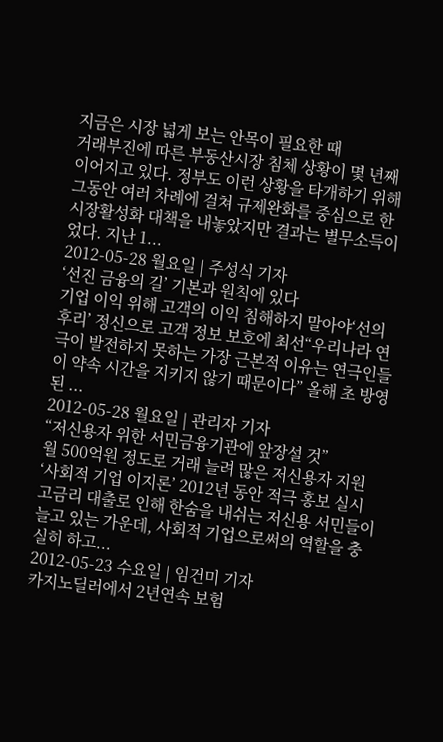지금은 시장 넓게 보는 안목이 필요한 때
거래부진에 따른 부동산시장 침체 상황이 몇 년째 이어지고 있다. 정부도 이런 상황을 타개하기 위해 그동안 여러 차례에 걸쳐 규제완화를 중심으로 한 시장활성화 대책을 내놓았지만 결과는 별무소득이었다. 지난 1...
2012-05-28 월요일 | 주성식 기자
‘선진 금융의 길’ 기본과 원칙에 있다
기업 이익 위해 고객의 이익 침해하지 말아야‘선의후리’ 정신으로 고객 정보 보호에 최선“우리나라 연극이 발전하지 못하는 가장 근본적 이유는 연극인들이 약속 시간을 지키지 않기 때문이다” 올해 초 방영된 ...
2012-05-28 월요일 | 관리자 기자
“저신용자 위한 서민금융기관에 앞장설 것”
월 500억원 정도로 거래 늘려 많은 저신용자 지원‘사회적 기업 이지론’ 2012년 동안 적극 홍보 실시고금리 대출로 인해 한숨을 내쉬는 저신용 서민들이 늘고 있는 가운데, 사회적 기업으로써의 역할을 충실히 하고...
2012-05-23 수요일 | 임건미 기자
카지노딜러에서 2년연속 보험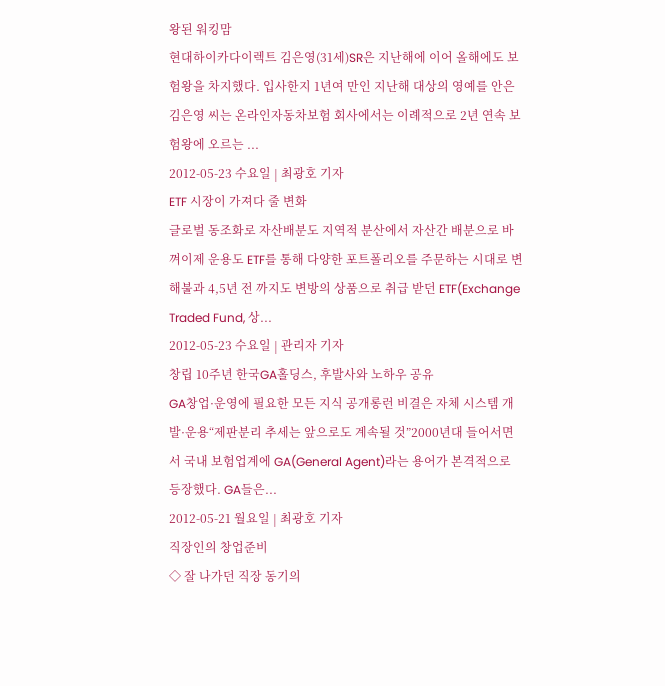왕된 워킹맘
현대하이카다이렉트 김은영(31세)SR은 지난해에 이어 올해에도 보험왕을 차지했다. 입사한지 1년여 만인 지난해 대상의 영예를 안은 김은영 씨는 온라인자동차보험 회사에서는 이례적으로 2년 연속 보험왕에 오르는 ...
2012-05-23 수요일 | 최광호 기자
ETF 시장이 가져다 줄 변화
글로벌 동조화로 자산배분도 지역적 분산에서 자산간 배분으로 바껴이제 운용도 ETF를 통해 다양한 포트폴리오를 주문하는 시대로 변해불과 4,5년 전 까지도 변방의 상품으로 취급 받던 ETF(Exchange Traded Fund, 상...
2012-05-23 수요일 | 관리자 기자
창립 10주년 한국GA홀딩스, 후발사와 노하우 공유
GA창업·운영에 필요한 모든 지식 공개롱런 비결은 자체 시스템 개발·운용“제판분리 추세는 앞으로도 계속될 것”2000년대 들어서면서 국내 보험업계에 GA(General Agent)라는 용어가 본격적으로 등장했다. GA들은...
2012-05-21 월요일 | 최광호 기자
직장인의 창업준비
◇ 잘 나가던 직장 동기의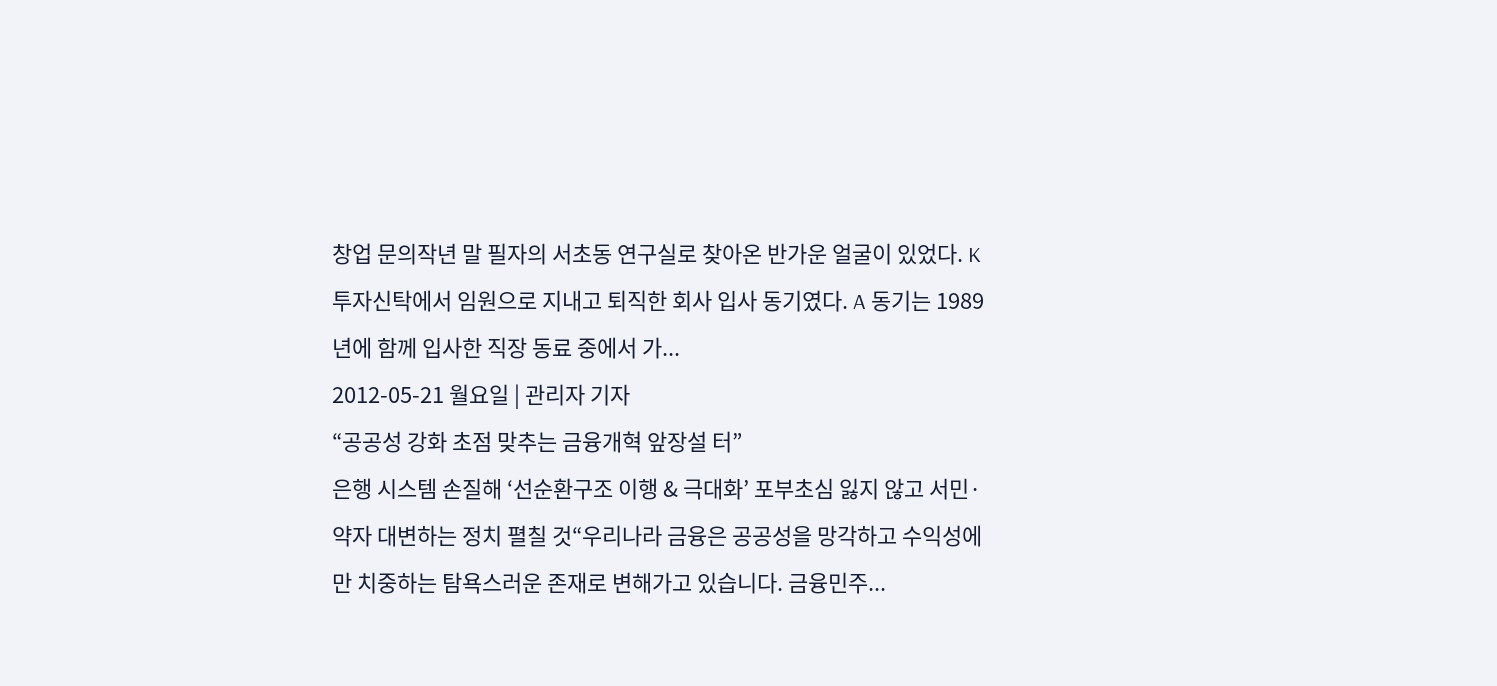창업 문의작년 말 필자의 서초동 연구실로 찾아온 반가운 얼굴이 있었다. K투자신탁에서 임원으로 지내고 퇴직한 회사 입사 동기였다. A 동기는 1989년에 함께 입사한 직장 동료 중에서 가...
2012-05-21 월요일 | 관리자 기자
“공공성 강화 초점 맞추는 금융개혁 앞장설 터”
은행 시스템 손질해 ‘선순환구조 이행 & 극대화’ 포부초심 잃지 않고 서민·약자 대변하는 정치 펼칠 것“우리나라 금융은 공공성을 망각하고 수익성에만 치중하는 탐욕스러운 존재로 변해가고 있습니다. 금융민주...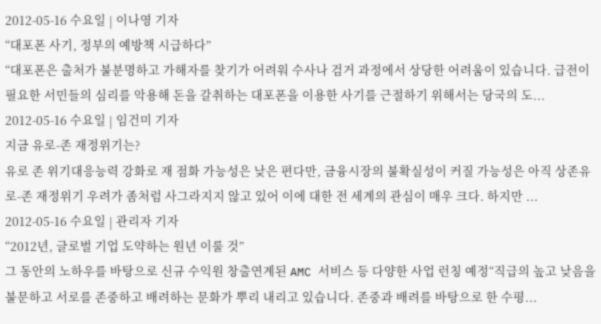2012-05-16 수요일 | 이나영 기자
“대포폰 사기, 정부의 예방책 시급하다”
“대포폰은 출처가 불분명하고 가해자를 찾기가 어려워 수사나 검거 과정에서 상당한 어려움이 있습니다. 급전이 필요한 서민들의 심리를 악용해 돈을 갈취하는 대포폰을 이용한 사기를 근절하기 위해서는 당국의 도...
2012-05-16 수요일 | 임건미 기자
지금 유로-존 재정위기는?
유로 존 위기대응능력 강화로 재 점화 가능성은 낮은 편다만, 금융시장의 불확실성이 커질 가능성은 아직 상존유로-존 재정위기 우려가 좀처럼 사그라지지 않고 있어 이에 대한 전 세계의 관심이 매우 크다. 하지만 ...
2012-05-16 수요일 | 관리자 기자
“2012년, 글로벌 기업 도약하는 원년 이룰 것”
그 동안의 노하우를 바탕으로 신규 수익원 창출연계된 AMC 서비스 등 다양한 사업 런칭 예정“직급의 높고 낮음을 불문하고 서로를 존중하고 배려하는 문화가 뿌리 내리고 있습니다. 존중과 배려를 바탕으로 한 수평...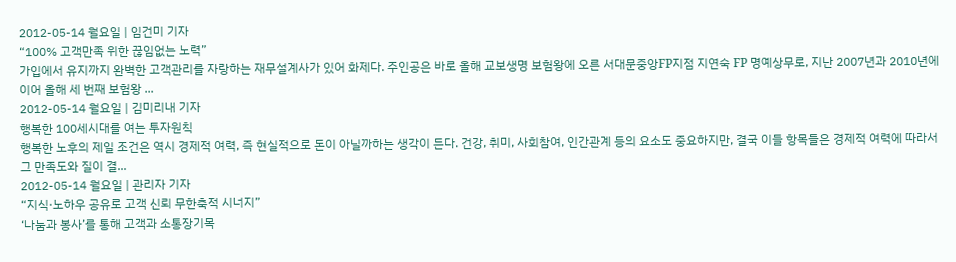2012-05-14 월요일 | 임건미 기자
“100% 고객만족 위한 끊임없는 노력”
가입에서 유지까지 완벽한 고객관리를 자랑하는 재무설계사가 있어 화제다. 주인공은 바로 올해 교보생명 보험왕에 오른 서대문중앙FP지점 지연숙 FP 명예상무로, 지난 2007년과 2010년에 이어 올해 세 번째 보험왕 ...
2012-05-14 월요일 | 김미리내 기자
행복한 100세시대를 여는 투자원칙
행복한 노후의 제일 조건은 역시 경제적 여력, 즉 현실적으로 돈이 아닐까하는 생각이 든다. 건강, 취미, 사회참여, 인간관계 등의 요소도 중요하지만, 결국 이들 항목들은 경제적 여력에 따라서 그 만족도와 질이 결...
2012-05-14 월요일 | 관리자 기자
“지식·노하우 공유로 고객 신뢰 무한축적 시너지”
‘나눔과 봉사’를 통해 고객과 소통장기목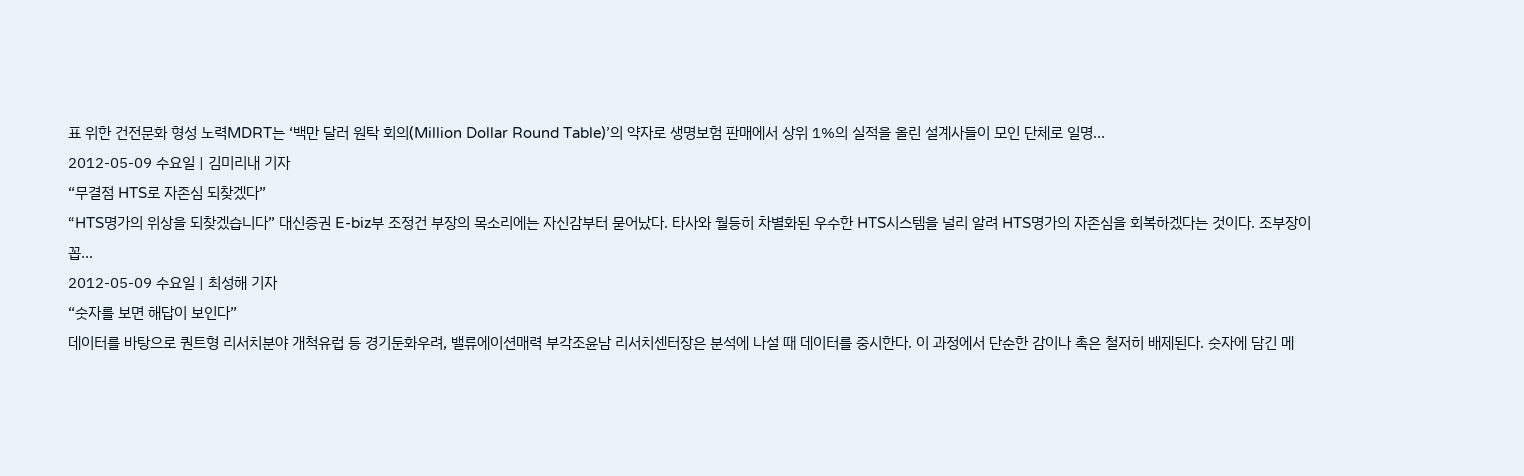표 위한 건전문화 형성 노력MDRT는 ‘백만 달러 원탁 회의(Million Dollar Round Table)’의 약자로 생명보험 판매에서 상위 1%의 실적을 올린 설계사들이 모인 단체로 일명...
2012-05-09 수요일 | 김미리내 기자
“무결점 HTS로 자존심 되찾겠다”
“HTS명가의 위상을 되찾겠습니다” 대신증권 E-biz부 조정건 부장의 목소리에는 자신감부터 묻어났다. 타사와 월등히 차별화된 우수한 HTS시스템을 널리 알려 HTS명가의 자존심을 회복하겠다는 것이다. 조부장이 꼽...
2012-05-09 수요일 | 최성해 기자
“숫자를 보면 해답이 보인다”
데이터를 바탕으로 퀀트형 리서치분야 개척유럽 등 경기둔화우려, 밸류에이션매력 부각조윤남 리서치센터장은 분석에 나설 때 데이터를 중시한다. 이 과정에서 단순한 감이나 촉은 철저히 배제된다. 숫자에 담긴 메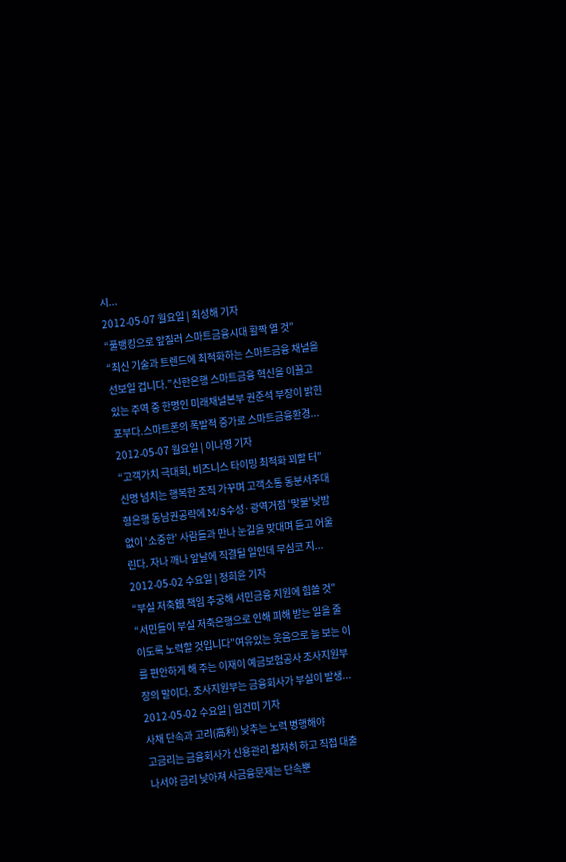시...
2012-05-07 월요일 | 최성해 기자
“풀뱅킹으로 앞질러 스마트금융시대 활짝 열 것”
“최신 기술과 트렌드에 최적화하는 스마트금융 채널을 선보일 겁니다.”신한은행 스마트금융 혁신을 이끌고 있는 주역 중 한명인 미래채널본부 권준석 부장이 밝힌 포부다.스마트폰의 폭발적 증가로 스마트금융환경...
2012-05-07 월요일 | 이나영 기자
“고객가치 극대회, 비즈니스 타이밍 최적화 꾀할 터”
신명 넘치는 행복한 조직 가꾸며 고객소통 동분서주대형은행 동남권공략에 M/S수성·광역거점 ‘맞불’낮밤 없이 ‘소중한’ 사람들과 만나 눈길을 맞대며 듣고 어울린다. 자나 깨나 앞날에 직결될 일인데 무심코 지...
2012-05-02 수요일 | 정희윤 기자
“부실 저축銀 책임 추궁해 서민금융 지원에 힘쓸 것”
“서민들이 부실 저축은행으로 인해 피해 받는 일을 줄이도록 노력할 것입니다”여유있는 웃음으로 늘 보는 이를 편안하게 해 주는 이재이 예금보험공사 조사지원부장의 말이다. 조사지원부는 금융회사가 부실이 발생...
2012-05-02 수요일 | 임건미 기자
사채 단속과 고리(高利) 낮추는 노력 병행해야
고금리는 금융회사가 신용관리 철저히 하고 직접 대출 나서야 금리 낮아져 사금융문제는 단속뿐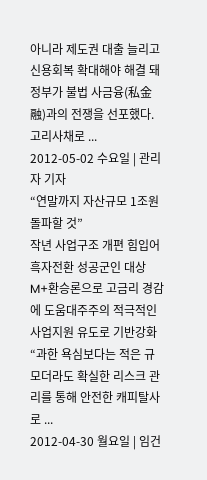아니라 제도권 대출 늘리고 신용회복 확대해야 해결 돼정부가 불법 사금융(私金融)과의 전쟁을 선포했다. 고리사채로 ...
2012-05-02 수요일 | 관리자 기자
“연말까지 자산규모 1조원 돌파할 것”
작년 사업구조 개편 힘입어 흑자전환 성공군인 대상 M+환승론으로 고금리 경감에 도움대주주의 적극적인 사업지원 유도로 기반강화“과한 욕심보다는 적은 규모더라도 확실한 리스크 관리를 통해 안전한 캐피탈사로 ...
2012-04-30 월요일 | 임건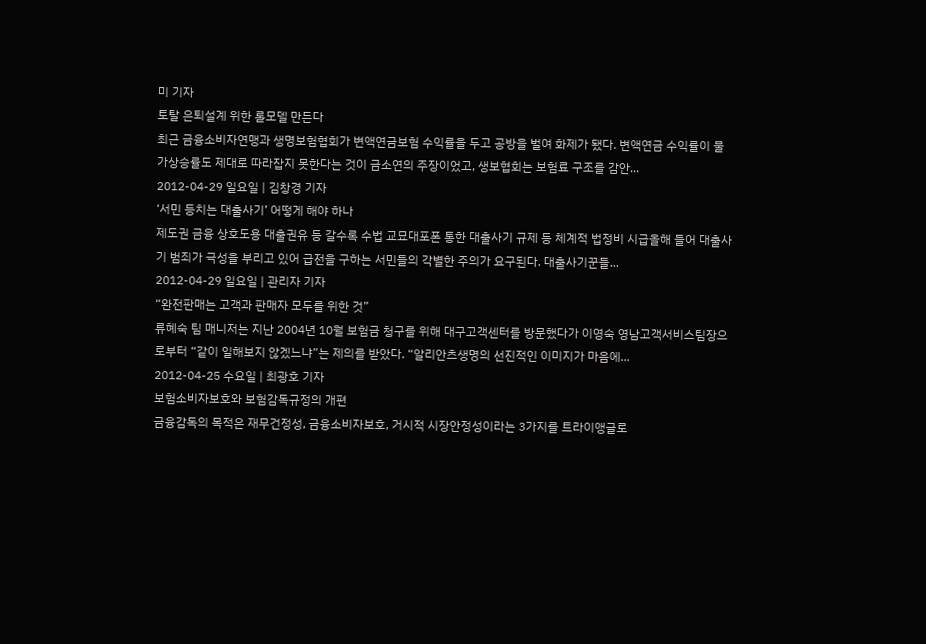미 기자
토탈 은퇴설계 위한 롤모델 만든다
최근 금융소비자연맹과 생명보험협회가 변액연금보험 수익률을 두고 공방을 벌여 화제가 됐다. 변액연금 수익률이 물가상승률도 제대로 따라잡지 못한다는 것이 금소연의 주장이었고, 생보협회는 보험료 구조를 감안...
2012-04-29 일요일 | 김창경 기자
‘서민 등치는 대출사기’ 어떻게 해야 하나
제도권 금융 상호도용 대출권유 등 갈수록 수법 교묘대포폰 통한 대출사기 규제 등 체계적 법정비 시급올해 들어 대출사기 범죄가 극성을 부리고 있어 급전을 구하는 서민들의 각별한 주의가 요구된다. 대출사기꾼들...
2012-04-29 일요일 | 관리자 기자
“완전판매는 고객과 판매자 모두를 위한 것”
류혜숙 팀 매니저는 지난 2004년 10월 보험금 청구를 위해 대구고객센터를 방문했다가 이영숙 영남고객서비스팀장으로부터 “같이 일해보지 않겠느냐”는 제의를 받았다. “알리안츠생명의 선진적인 이미지가 마음에...
2012-04-25 수요일 | 최광호 기자
보험소비자보호와 보험감독규정의 개편
금융감독의 목적은 재무건정성, 금융소비자보호, 거시적 시장안정성이라는 3가지를 트라이앵글로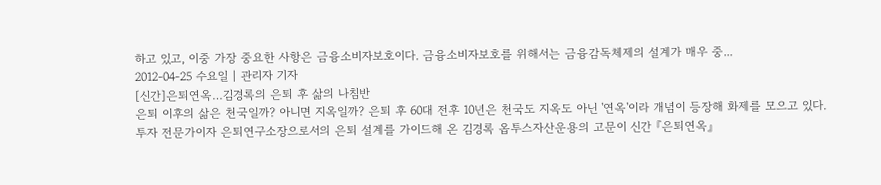하고 있고, 이중 가장 중요한 사항은 금융소비자보호이다. 금융소비자보호를 위해서는 금융감독체제의 설계가 매우 중...
2012-04-25 수요일 | 관리자 기자
[신간]은퇴연옥…김경록의 은퇴 후 삶의 나침반
은퇴 이후의 삶은 천국일까? 아니면 지옥일까? 은퇴 후 60대 전후 10년은 천국도 지옥도 아닌 '연옥'이라 개념이 등장해 화제를 모으고 있다.투자 전문가이자 은퇴연구소장으로서의 은퇴 설계를 가이드해 온 김경록 옵투스자산운용의 고문이 신간 『은퇴연옥』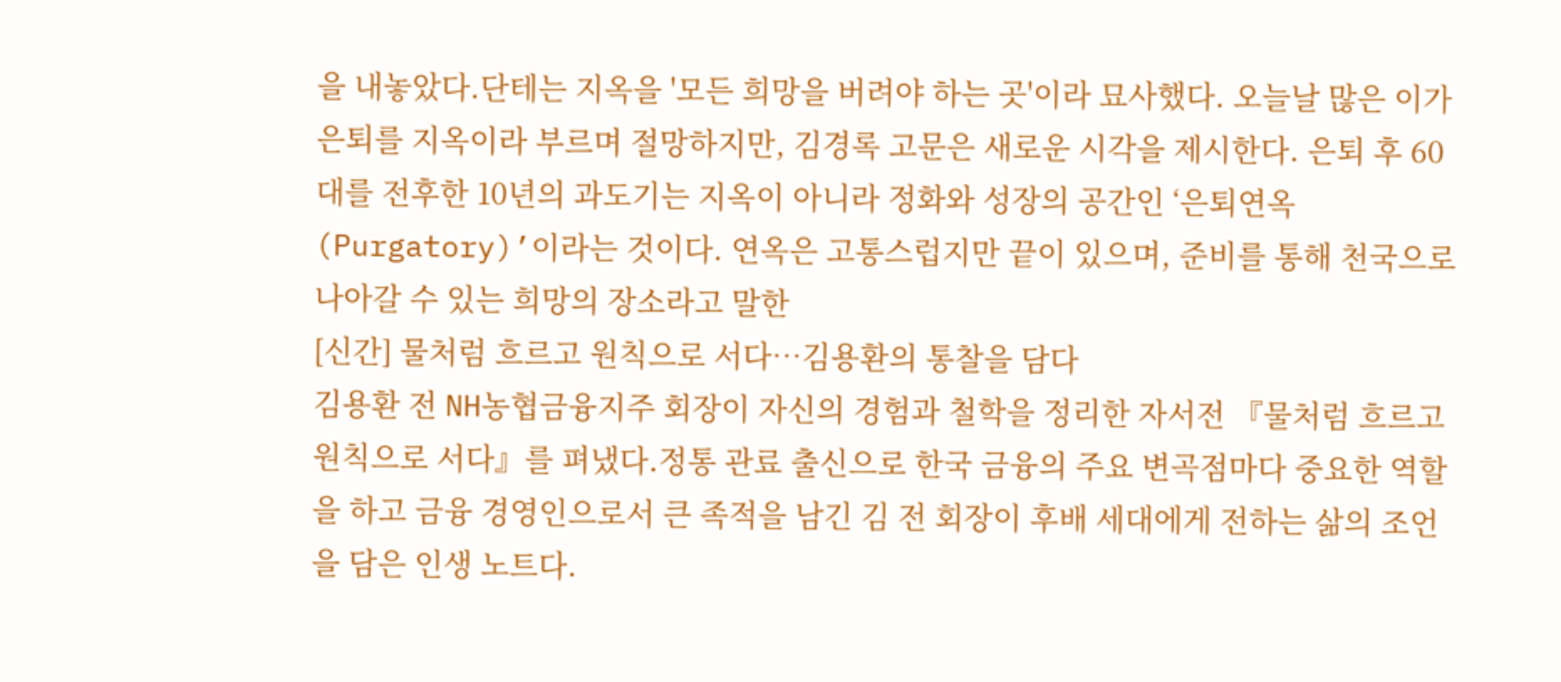을 내놓았다.단테는 지옥을 '모든 희망을 버려야 하는 곳'이라 묘사했다. 오늘날 많은 이가 은퇴를 지옥이라 부르며 절망하지만, 김경록 고문은 새로운 시각을 제시한다. 은퇴 후 60대를 전후한 10년의 과도기는 지옥이 아니라 정화와 성장의 공간인 ‘은퇴연옥(Purgatory)’이라는 것이다. 연옥은 고통스럽지만 끝이 있으며, 준비를 통해 천국으로 나아갈 수 있는 희망의 장소라고 말한
[신간] 물처럼 흐르고 원칙으로 서다…김용환의 통찰을 담다
김용환 전 NH농협금융지주 회장이 자신의 경험과 철학을 정리한 자서전 『물처럼 흐르고 원칙으로 서다』를 펴냈다.정통 관료 출신으로 한국 금융의 주요 변곡점마다 중요한 역할을 하고 금융 경영인으로서 큰 족적을 남긴 김 전 회장이 후배 세대에게 전하는 삶의 조언을 담은 인생 노트다.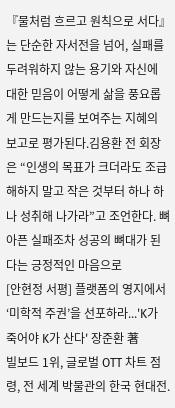『물처럼 흐르고 원칙으로 서다』는 단순한 자서전을 넘어, 실패를 두려워하지 않는 용기와 자신에 대한 믿음이 어떻게 삶을 풍요롭게 만드는지를 보여주는 지혜의 보고로 평가된다.김용환 전 회장은 “인생의 목표가 크더라도 조급해하지 말고 작은 것부터 하나 하나 성취해 나가라”고 조언한다. 뼈아픈 실패조차 성공의 뼈대가 된다는 긍정적인 마음으로
[안현정 서평] 플랫폼의 영지에서 ‘미학적 주권’을 선포하라...'K가 죽어야 K가 산다' 장준환 著
빌보드 1위, 글로벌 OTT 차트 점령, 전 세계 박물관의 한국 현대전.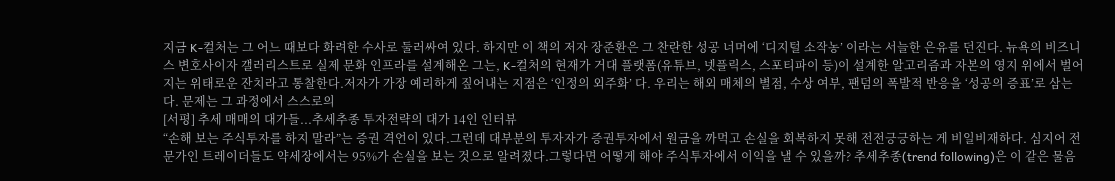지금 K-컬처는 그 어느 때보다 화려한 수사로 둘러싸여 있다. 하지만 이 책의 저자 장준환은 그 찬란한 성공 너머에 ‘디지털 소작농’ 이라는 서늘한 은유를 던진다. 뉴욕의 비즈니스 변호사이자 갤러리스트로 실제 문화 인프라를 설계해온 그는, K-컬처의 현재가 거대 플랫폼(유튜브, 넷플릭스, 스포티파이 등)이 설계한 알고리즘과 자본의 영지 위에서 벌어지는 위태로운 잔치라고 통찰한다.저자가 가장 예리하게 짚어내는 지점은 ‘인정의 외주화’ 다. 우리는 해외 매체의 별점, 수상 여부, 팬덤의 폭발적 반응을 ‘성공의 증표’로 삼는다. 문제는 그 과정에서 스스로의
[서평] 추세 매매의 대가들...추세추종 투자전략의 대가 14인 인터뷰
“손해 보는 주식투자를 하지 말라”는 증권 격언이 있다.그런데 대부분의 투자자가 증권투자에서 원금을 까먹고 손실을 회복하지 못해 전전긍긍하는 게 비일비재하다. 심지어 전문가인 트레이더들도 약세장에서는 95%가 손실을 보는 것으로 알려졌다.그렇다면 어떻게 해야 주식투자에서 이익을 낼 수 있을까? 추세추종(trend following)은 이 같은 물음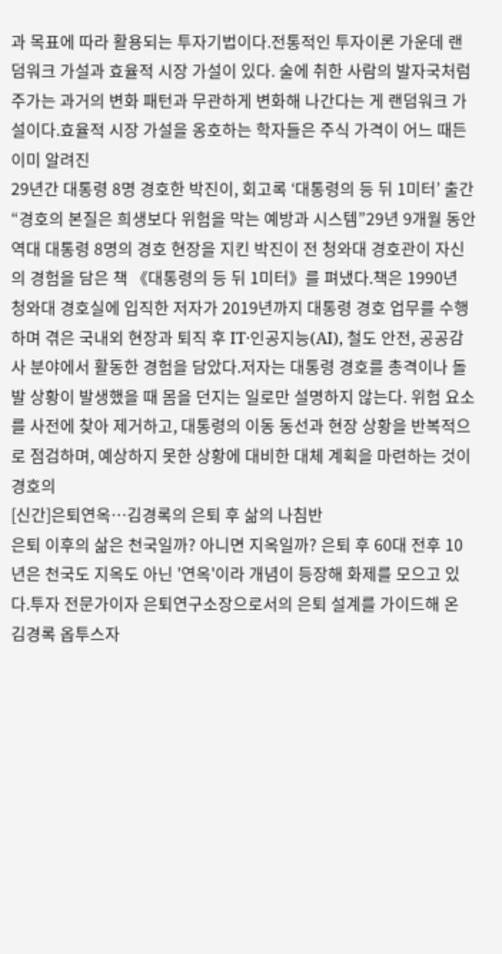과 목표에 따라 활용되는 투자기법이다.전통적인 투자이론 가운데 랜덤워크 가설과 효율적 시장 가설이 있다. 술에 취한 사람의 발자국처럼 주가는 과거의 변화 패턴과 무관하게 변화해 나간다는 게 랜덤워크 가설이다.효율적 시장 가설을 옹호하는 학자들은 주식 가격이 어느 때든 이미 알려진
29년간 대통령 8명 경호한 박진이, 회고록 ‘대통령의 등 뒤 1미터’ 출간
“경호의 본질은 희생보다 위험을 막는 예방과 시스템”29년 9개월 동안 역대 대통령 8명의 경호 현장을 지킨 박진이 전 청와대 경호관이 자신의 경험을 담은 책 《대통령의 등 뒤 1미터》를 펴냈다.책은 1990년 청와대 경호실에 입직한 저자가 2019년까지 대통령 경호 업무를 수행하며 겪은 국내외 현장과 퇴직 후 IT·인공지능(AI), 철도 안전, 공공감사 분야에서 활동한 경험을 담았다.저자는 대통령 경호를 총격이나 돌발 상황이 발생했을 때 몸을 던지는 일로만 설명하지 않는다. 위험 요소를 사전에 찾아 제거하고, 대통령의 이동 동선과 현장 상황을 반복적으로 점검하며, 예상하지 못한 상황에 대비한 대체 계획을 마련하는 것이 경호의
[신간]은퇴연옥…김경록의 은퇴 후 삶의 나침반
은퇴 이후의 삶은 천국일까? 아니면 지옥일까? 은퇴 후 60대 전후 10년은 천국도 지옥도 아닌 '연옥'이라 개념이 등장해 화제를 모으고 있다.투자 전문가이자 은퇴연구소장으로서의 은퇴 설계를 가이드해 온 김경록 옵투스자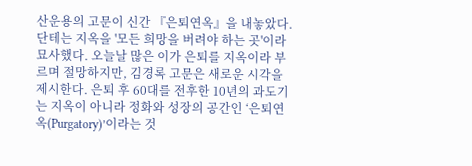산운용의 고문이 신간 『은퇴연옥』을 내놓았다.단테는 지옥을 '모든 희망을 버려야 하는 곳'이라 묘사했다. 오늘날 많은 이가 은퇴를 지옥이라 부르며 절망하지만, 김경록 고문은 새로운 시각을 제시한다. 은퇴 후 60대를 전후한 10년의 과도기는 지옥이 아니라 정화와 성장의 공간인 ‘은퇴연옥(Purgatory)’이라는 것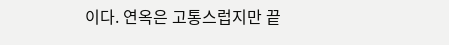이다. 연옥은 고통스럽지만 끝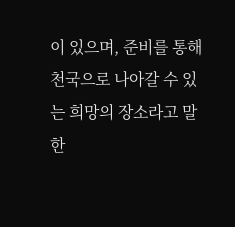이 있으며, 준비를 통해 천국으로 나아갈 수 있는 희망의 장소라고 말한